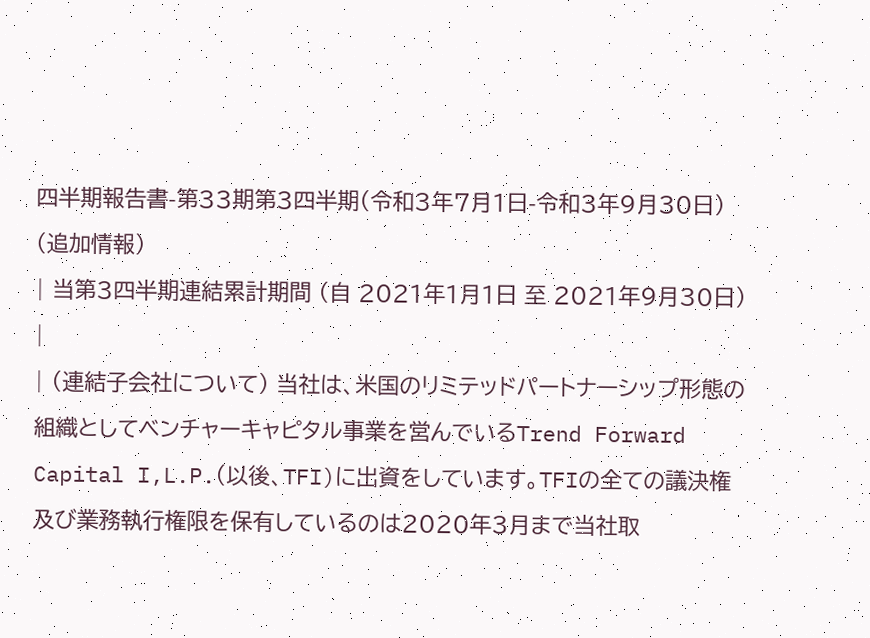四半期報告書-第33期第3四半期(令和3年7月1日-令和3年9月30日)
(追加情報)
| 当第3四半期連結累計期間 (自 2021年1月1日 至 2021年9月30日) |
| (連結子会社について) 当社は、米国のリミテッドパートナーシップ形態の組織としてベンチャーキャピタル事業を営んでいるTrend Forward Capital I,L.P.(以後、TFI)に出資をしています。TFIの全ての議決権及び業務執行権限を保有しているのは2020年3月まで当社取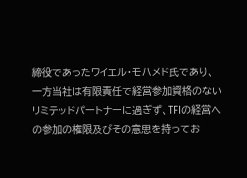締役であったワイエル・モハメド氏であり、一方当社は有限責任で経営参加資格のないリミテッドパートナーに過ぎず、TFIの経営への参加の権限及びその意思を持ってお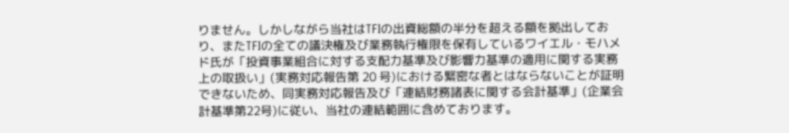りません。しかしながら当社はTFIの出資総額の半分を超える額を拠出しており、またTFIの全ての議決権及び業務執行権限を保有しているワイエル・モハメド氏が「投資事業組合に対する支配力基準及び影響力基準の適用に関する実務上の取扱い」(実務対応報告第 20 号)における緊密な者とはならないことが証明できないため、同実務対応報告及び「連結財務諸表に関する会計基準」(企業会計基準第22号)に従い、当社の連結範囲に含めております。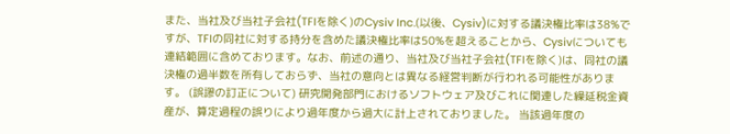また、当社及び当社子会社(TFIを除く)のCysiv Inc.(以後、Cysiv)に対する議決権比率は38%ですが、TFIの同社に対する持分を含めた議決権比率は50%を超えることから、Cysivについても連結範囲に含めております。なお、前述の通り、当社及び当社子会社(TFIを除く)は、同社の議決権の過半数を所有しておらず、当社の意向とは異なる経営判断が行われる可能性があります。 (誤謬の訂正について) 研究開発部門におけるソフトウェア及びこれに関連した繰延税金資産が、算定過程の誤りにより過年度から過大に計上されておりました。 当該過年度の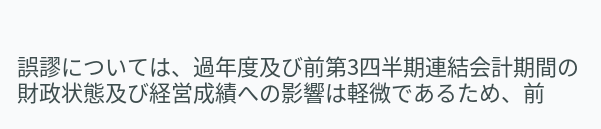誤謬については、過年度及び前第3四半期連結会計期間の財政状態及び経営成績への影響は軽微であるため、前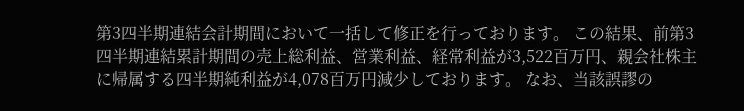第3四半期連結会計期間において一括して修正を行っております。 この結果、前第3四半期連結累計期間の売上総利益、営業利益、経常利益が3,522百万円、親会社株主に帰属する四半期純利益が4,078百万円減少しております。 なお、当該誤謬の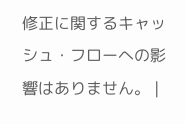修正に関するキャッシュ・フローへの影響はありません。 |